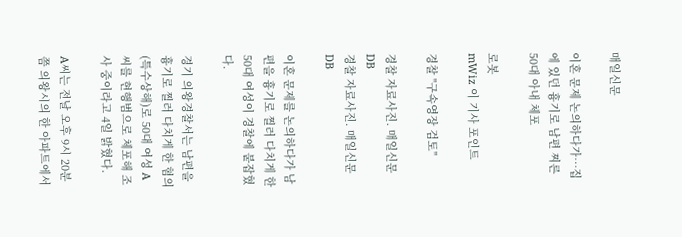매일신문

이혼 문제 논의하다가…집에 있던 흉기로 남편 찌른 50대 아내 체포

로봇
mWiz 이 기사 포인트

경찰 "구속영장 검토"

경찰 자료사진. 매일신문 DB
경찰 자료사진. 매일신문 DB

이혼 문제를 논의하다가 남편을 흉기로 찔러 다치게 한 50대 여성이 경찰에 붙잡혔다.

경기 의왕경찰서는 남편을 흉기로 찔러 다치게 한 혐의(특수상해)로 50대 여성 A씨를 현행범으로 체포해 조사 중이라고 4일 밝혔다.

A씨는 전날 오후 9시 20분쯤 의왕시의 한 아파트에서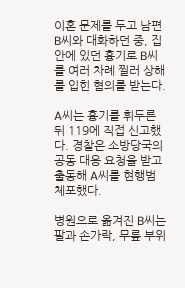이혼 문제를 두고 남편 B씨와 대화하던 중, 집 안에 있던 흉기로 B씨를 여러 차례 찔러 상해를 입힌 혐의를 받는다.

A씨는 흉기를 휘두른 뒤 119에 직접 신고했다. 경찰은 소방당국의 공동 대응 요청을 받고 출동해 A씨를 현행범 체포했다.

병원으로 옮겨진 B씨는 팔과 손가락, 무릎 부위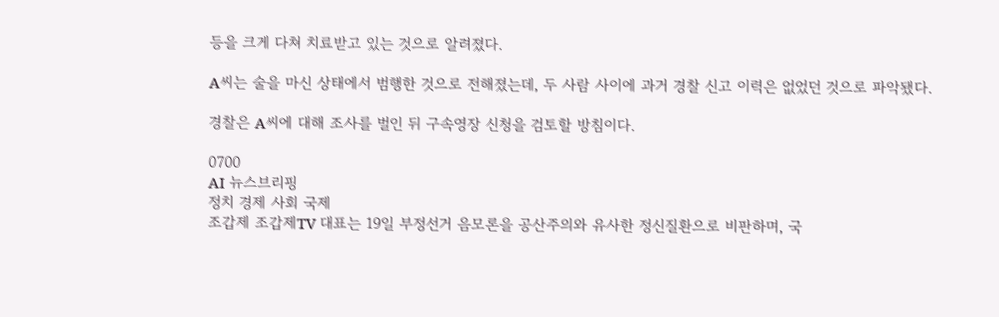등을 크게 다쳐 치료받고 있는 것으로 알려졌다.

A씨는 술을 마신 상태에서 범행한 것으로 전해졌는데, 두 사람 사이에 과거 경찰 신고 이력은 없었던 것으로 파악됐다.

경찰은 A씨에 대해 조사를 벌인 뒤 구속영장 신청을 검토할 방침이다.

0700
AI 뉴스브리핑
정치 경제 사회 국제
조갑제 조갑제TV 대표는 19일 부정선거 음모론을 공산주의와 유사한 정신질환으로 비판하며, 국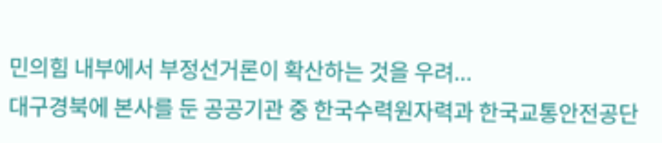민의힘 내부에서 부정선거론이 확산하는 것을 우려...
대구경북에 본사를 둔 공공기관 중 한국수력원자력과 한국교통안전공단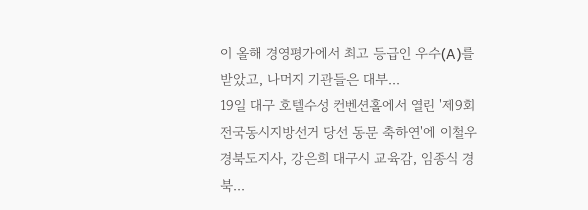이 올해 경영평가에서 최고 등급인 우수(A)를 받았고, 나머지 기관들은 대부...
19일 대구 호텔수성 컨벤션홀에서 열린 '제9회 전국동시지방선거 당선 동문 축하연'에 이철우 경북도지사, 강은희 대구시 교육감, 임종식 경북...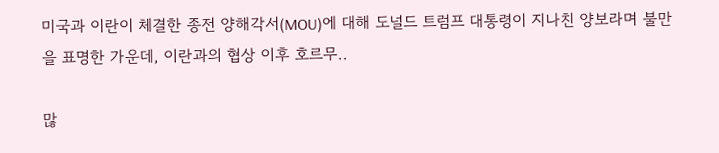미국과 이란이 체결한 종전 양해각서(MOU)에 대해 도널드 트럼프 대통령이 지나친 양보라며 불만을 표명한 가운데, 이란과의 협상 이후 호르무..

많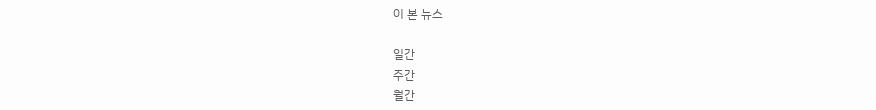이 본 뉴스

일간
주간
월간